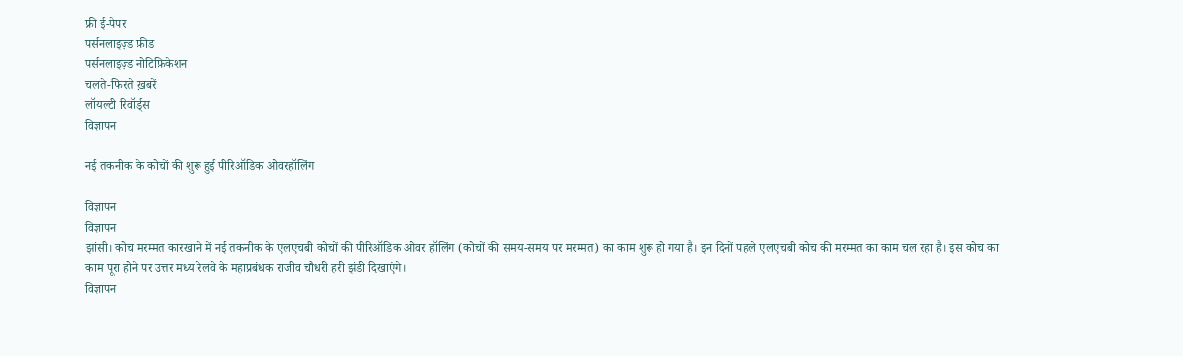फ्री ई-पेपर
पर्सनलाइज़्ड फ़ीड
पर्सनलाइज़्ड नोटिफ़िकेशन
चलते-फिरते ख़बरें
लॉयल्टी रिवॉर्ड्स
विज्ञापन

नई तकनीक के कोचों की शुरू हुई पीरिऑडिक ओवरहॉलिंग

विज्ञापन
विज्ञापन
झांसी। कोच मरम्मत कारखाने में नई तकनीक के एलएचबी कोचों की पीरिऑडिक ओवर हॉलिंग (कोचों की समय-समय पर मरम्मत) का काम शुरू हो गया है। इन दिनों पहले एलएचबी कोच की मरम्मत का काम चल रहा है। इस कोच का काम पूरा होने पर उत्तर मध्य रेलवे के महाप्रबंधक राजीव चौधरी हरी झंडी दिखाएंगे।
विज्ञापन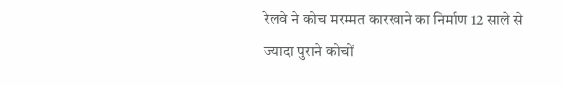रेलवे ने कोच मरम्मत कारखाने का निर्माण 12 साले से ज्यादा पुराने कोचों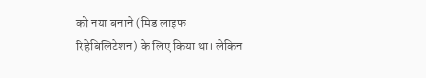को नया बनाने (मिड लाइफ रिहेबिलिटेशन) के लिए किया था। लेकिन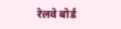रेलवे बोर्ड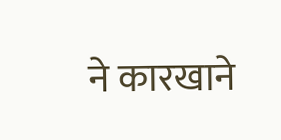ने कारखाने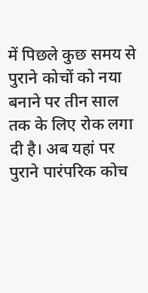में पिछले कुछ समय से पुराने कोचों को नया बनाने पर तीन साल तक के लिए रोक लगा दी है। अब यहां पर पुराने पारंपरिक कोच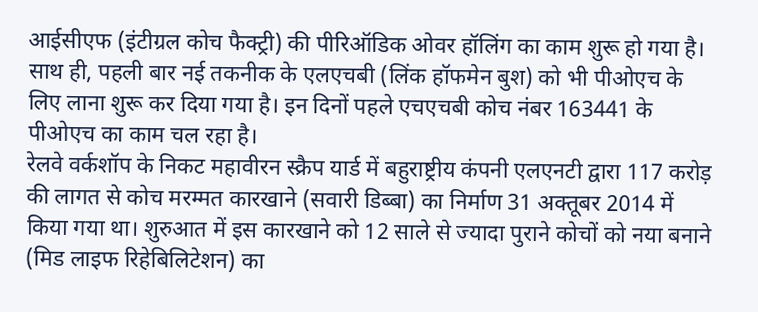आईसीएफ (इंटीग्रल कोच फैक्ट्री) की पीरिऑडिक ओवर हॉलिंग का काम शुरू हो गया है। साथ ही, पहली बार नई तकनीक के एलएचबी (लिंक हॉफमेन बुश) को भी पीओएच के लिए लाना शुरू कर दिया गया है। इन दिनों पहले एचएचबी कोच नंबर 163441 के पीओएच का काम चल रहा है।
रेलवे वर्कशॉप के निकट महावीरन स्क्रैप यार्ड में बहुराष्ट्रीय कंपनी एलएनटी द्वारा 117 करोड़ की लागत से कोच मरम्मत कारखाने (सवारी डिब्बा) का निर्माण 31 अक्तूबर 2014 में किया गया था। शुरुआत में इस कारखाने को 12 साले से ज्यादा पुराने कोचों को नया बनाने (मिड लाइफ रिहेबिलिटेशन) का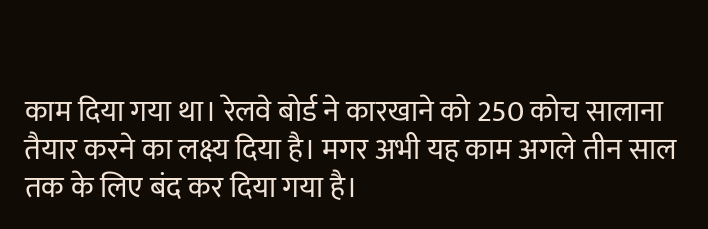काम दिया गया था। रेलवे बोर्ड ने कारखाने को 250 कोच सालाना तैयार करने का लक्ष्य दिया है। मगर अभी यह काम अगले तीन साल तक के लिए बंद कर दिया गया है।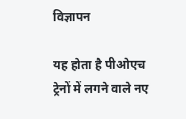विज्ञापन

यह होता है पीओएच
ट्रेनों में लगने वाले नए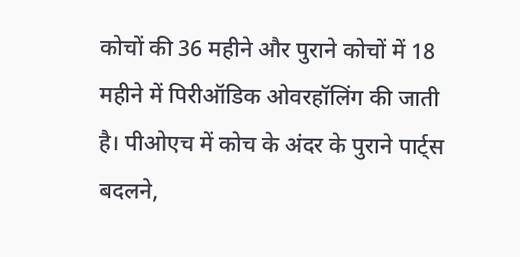कोचों की 36 महीने और पुराने कोचों में 18 महीने में पिरीऑडिक ओवरहॉलिंग की जाती है। पीओएच में कोच के अंदर के पुराने पार्ट्स बदलने,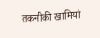तकनीकी खामियां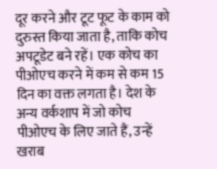दूर करने और टूट फूट के काम को दुरुस्त किया जाता है, ताकि कोच अपटूडेट बने रहें। एक कोच का पीओएच करने में कम से कम 15 दिन का वक्त लगता है। देश के अन्य वर्कशाप में जो कोच पीओएच के लिए जाते हैं, उन्हें खराब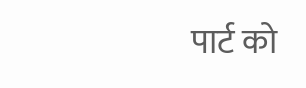पार्ट को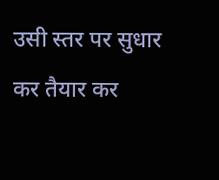उसी स्तर पर सुधार कर तैयार कर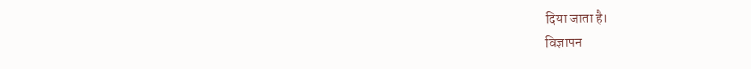दिया जाता है।
विज्ञापन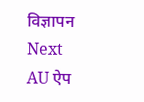विज्ञापन
Next
AU ऐप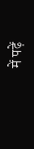में पढ़ें